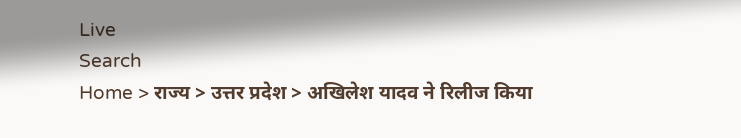Live
Search
Home > राज्य > उत्तर प्रदेश > अखिलेश यादव ने रिलीज किया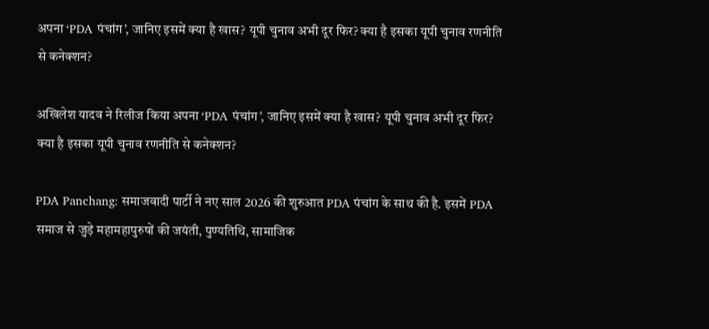अपना ‘PDA पंचांग’, जानिए इसमें क्या है खास? यूपी चुनाव अभी दूर फिर? क्या है इसका यूपी चुनाव रणनीति से कनेक्शन?

अखिलेश यादव ने रिलीज किया अपना ‘PDA पंचांग’, जानिए इसमें क्या है खास? यूपी चुनाव अभी दूर फिर? क्या है इसका यूपी चुनाव रणनीति से कनेक्शन?

PDA Panchang: समाजवादी पार्टी ने नए साल 2026 की शुरुआत PDA पंचांग के साथ की है. इसमें PDA समाज से जुड़े महामहापुरुषों की जयंती, पुण्यतिथि, सामाजिक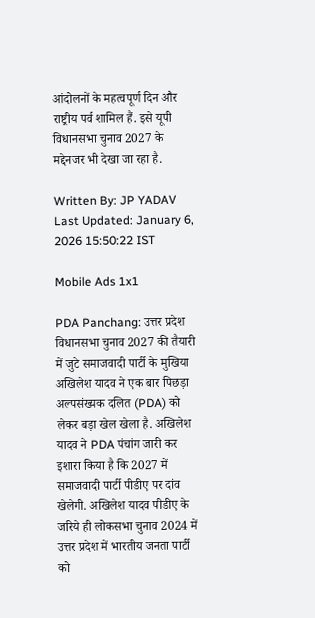आंदोलनों के महत्वपूर्ण दिन और राष्ट्रीय पर्व शामिल हैं. इसे यूपी विधानसभा चुनाव 2027 के मद्देनजर भी देखा जा रहा है.

Written By: JP YADAV
Last Updated: January 6, 2026 15:50:22 IST

Mobile Ads 1x1

PDA Panchang: उत्तर प्रदेश विधानसभा चुनाव 2027 की तैयारी में जुटे समाजवादी पार्टी के मुखिया अखिलेश यादव ने एक बार पिछड़ा अल्पसंख्यक दलित (PDA) को लेकर बड़ा खेल खेला है. अखिलेश यादव ने PDA पंचांग जारी कर इशारा किया है कि 2027 में समाजवादी पार्टी पीडीए पर दांव खेलेगी. अखिलेश यादव पीडीए के जरिये ही लोकसभा चुनाव 2024 में उत्तर प्रदेश में भारतीय जनता पार्टी को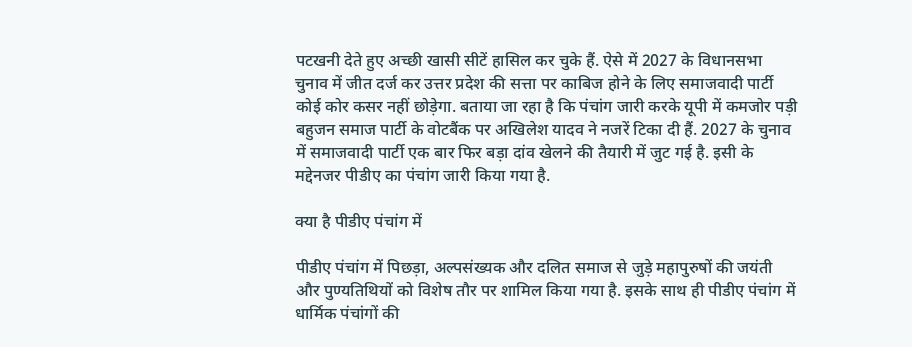पटखनी देते हुए अच्छी खासी सीटें हासिल कर चुके हैं. ऐसे में 2027 के विधानसभा चुनाव में जीत दर्ज कर उत्तर प्रदेश की सत्ता पर काबिज होने के लिए समाजवादी पार्टी कोई कोर कसर नहीं छोड़ेगा. बताया जा रहा है कि पंचांग जारी करके यूपी में कमजोर पड़ी बहुजन समाज पार्टी के वोटबैंक पर अखिलेश यादव ने नजरें टिका दी हैं. 2027 के चुनाव में समाजवादी पार्टी एक बार फिर बड़ा दांव खेलने की तैयारी में जुट गई है. इसी के मद्देनजर पीडीए का पंचांग जारी किया गया है.

क्या है पीडीए पंचांग में

पीडीए पंचांग में पिछड़ा, अल्पसंख्यक और दलित समाज से जुड़े महापुरुषों की जयंती और पुण्यतिथियों को विशेष तौर पर शामिल किया गया है. इसके साथ ही पीडीए पंचांग में धार्मिक पंचांगों की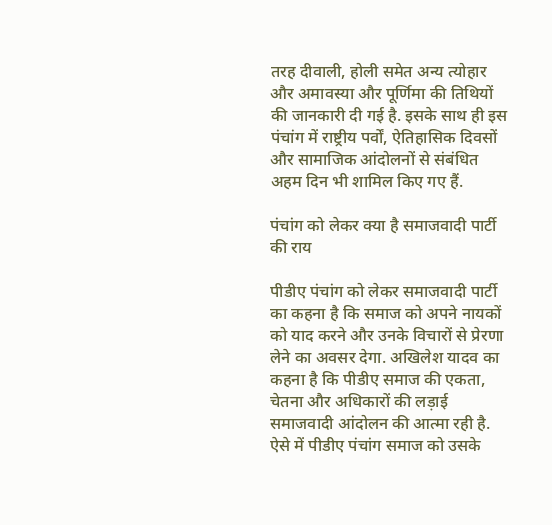तरह दीवाली, होली समेत अन्य त्योहार और अमावस्या और पूर्णिमा की तिथियों की जानकारी दी गई है. इसके साथ ही इस पंचांग में राष्ट्रीय पर्वों, ऐतिहासिक दिवसों और सामाजिक आंदोलनों से संबंधित अहम दिन भी शामिल किए गए हैं.

पंचांग को लेकर क्या है समाजवादी पार्टी की राय

पीडीए पंचांग को लेकर समाजवादी पार्टी का कहना है कि समाज को अपने नायकों को याद करने और उनके विचारों से प्रेरणा लेने का अवसर देगा. अखिलेश यादव का कहना है कि पीडीए समाज की एकता, चेतना और अधिकारों की लड़ाई समाजवादी आंदोलन की आत्मा रही है. ऐसे में पीडीए पंचांग समाज को उसके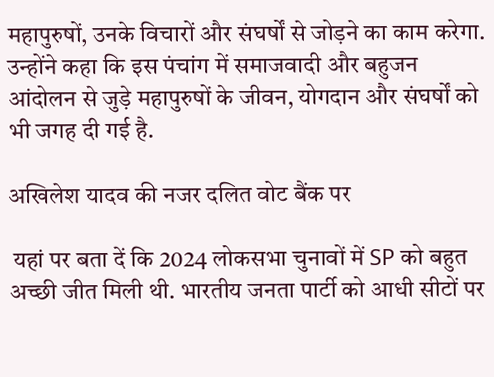महापुरुषों, उनके विचारों और संघर्षों से जोड़ने का काम करेगा. उन्होंने कहा कि इस पंचांग में समाजवादी और बहुजन आंदोलन से जुड़े महापुरुषों के जीवन, योगदान और संघर्षों को भी जगह दी गई है.

अखिलेश यादव की नजर दलित वोट बैंक पर

 यहां पर बता दें कि 2024 लोकसभा चुनावों में SP को बहुत अच्छी जीत मिली थी. भारतीय जनता पार्टी को आधी सीटों पर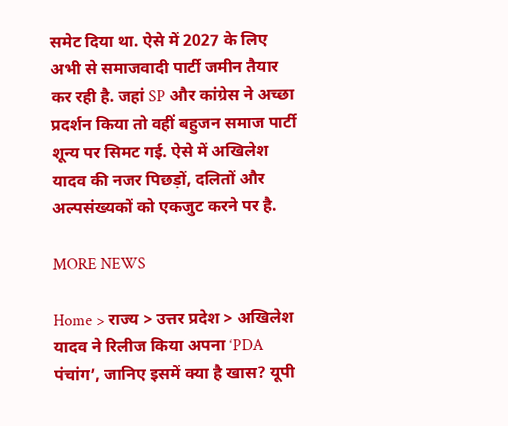समेट दिया था. ऐसे में 2027 के लिए अभी से समाजवादी पार्टी जमीन तैयार कर रही है. जहां SP और कांग्रेस ने अच्छा प्रदर्शन किया तो वहीं बहुजन समाज पार्टी शून्य पर सिमट गई. ऐसे में अखिलेश यादव की नजर पिछड़ों, दलितों और अल्पसंख्यकों को एकजुट करने पर है.

MORE NEWS

Home > राज्य > उत्तर प्रदेश > अखिलेश यादव ने रिलीज किया अपना ‘PDA पंचांग’, जानिए इसमें क्या है खास? यूपी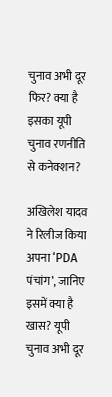चुनाव अभी दूर फिर? क्या है इसका यूपी चुनाव रणनीति से कनेक्शन?

अखिलेश यादव ने रिलीज किया अपना ‘PDA पंचांग’, जानिए इसमें क्या है खास? यूपी चुनाव अभी दूर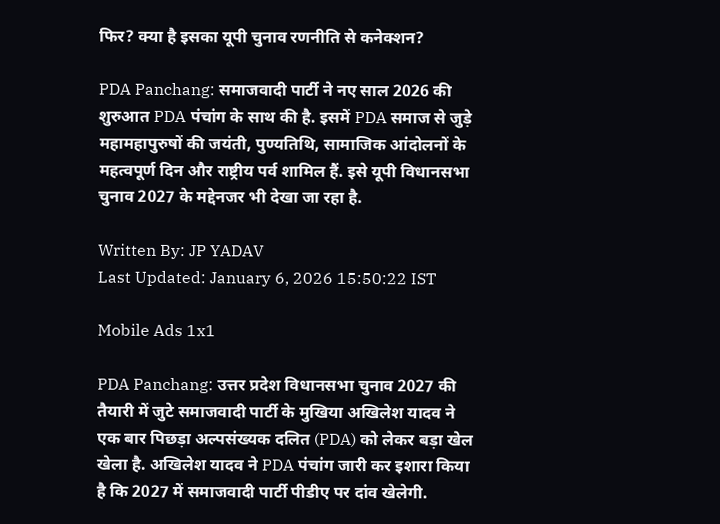फिर? क्या है इसका यूपी चुनाव रणनीति से कनेक्शन?

PDA Panchang: समाजवादी पार्टी ने नए साल 2026 की शुरुआत PDA पंचांग के साथ की है. इसमें PDA समाज से जुड़े महामहापुरुषों की जयंती, पुण्यतिथि, सामाजिक आंदोलनों के महत्वपूर्ण दिन और राष्ट्रीय पर्व शामिल हैं. इसे यूपी विधानसभा चुनाव 2027 के मद्देनजर भी देखा जा रहा है.

Written By: JP YADAV
Last Updated: January 6, 2026 15:50:22 IST

Mobile Ads 1x1

PDA Panchang: उत्तर प्रदेश विधानसभा चुनाव 2027 की तैयारी में जुटे समाजवादी पार्टी के मुखिया अखिलेश यादव ने एक बार पिछड़ा अल्पसंख्यक दलित (PDA) को लेकर बड़ा खेल खेला है. अखिलेश यादव ने PDA पंचांग जारी कर इशारा किया है कि 2027 में समाजवादी पार्टी पीडीए पर दांव खेलेगी.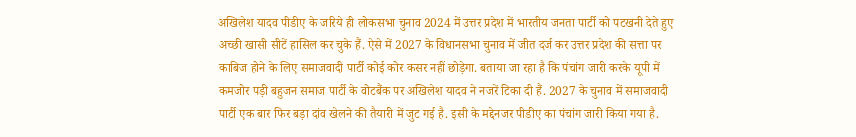अखिलेश यादव पीडीए के जरिये ही लोकसभा चुनाव 2024 में उत्तर प्रदेश में भारतीय जनता पार्टी को पटखनी देते हुए अच्छी खासी सीटें हासिल कर चुके हैं. ऐसे में 2027 के विधानसभा चुनाव में जीत दर्ज कर उत्तर प्रदेश की सत्ता पर काबिज होने के लिए समाजवादी पार्टी कोई कोर कसर नहीं छोड़ेगा. बताया जा रहा है कि पंचांग जारी करके यूपी में कमजोर पड़ी बहुजन समाज पार्टी के वोटबैंक पर अखिलेश यादव ने नजरें टिका दी हैं. 2027 के चुनाव में समाजवादी पार्टी एक बार फिर बड़ा दांव खेलने की तैयारी में जुट गई है. इसी के मद्देनजर पीडीए का पंचांग जारी किया गया है.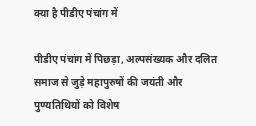क्या है पीडीए पंचांग में

पीडीए पंचांग में पिछड़ा, अल्पसंख्यक और दलित समाज से जुड़े महापुरुषों की जयंती और पुण्यतिथियों को विशेष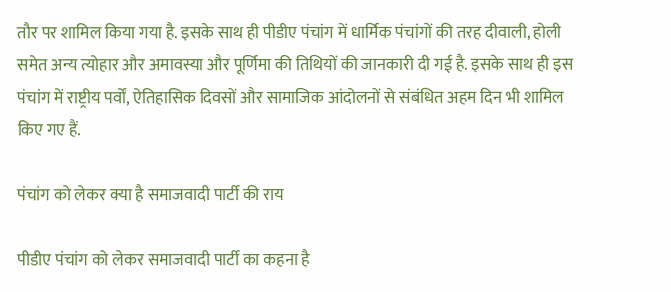तौर पर शामिल किया गया है. इसके साथ ही पीडीए पंचांग में धार्मिक पंचांगों की तरह दीवाली, होली समेत अन्य त्योहार और अमावस्या और पूर्णिमा की तिथियों की जानकारी दी गई है. इसके साथ ही इस पंचांग में राष्ट्रीय पर्वों, ऐतिहासिक दिवसों और सामाजिक आंदोलनों से संबंधित अहम दिन भी शामिल किए गए हैं.

पंचांग को लेकर क्या है समाजवादी पार्टी की राय

पीडीए पंचांग को लेकर समाजवादी पार्टी का कहना है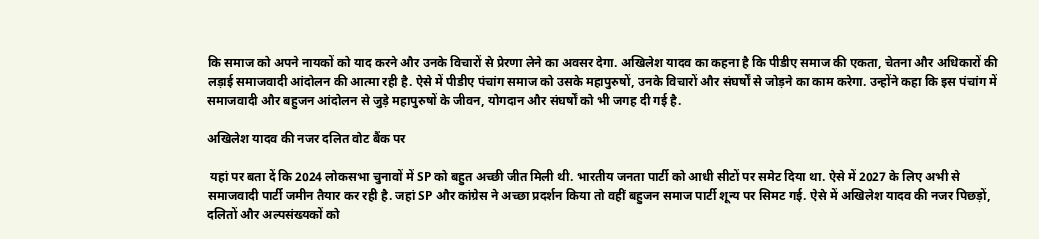कि समाज को अपने नायकों को याद करने और उनके विचारों से प्रेरणा लेने का अवसर देगा. अखिलेश यादव का कहना है कि पीडीए समाज की एकता, चेतना और अधिकारों की लड़ाई समाजवादी आंदोलन की आत्मा रही है. ऐसे में पीडीए पंचांग समाज को उसके महापुरुषों, उनके विचारों और संघर्षों से जोड़ने का काम करेगा. उन्होंने कहा कि इस पंचांग में समाजवादी और बहुजन आंदोलन से जुड़े महापुरुषों के जीवन, योगदान और संघर्षों को भी जगह दी गई है.

अखिलेश यादव की नजर दलित वोट बैंक पर

 यहां पर बता दें कि 2024 लोकसभा चुनावों में SP को बहुत अच्छी जीत मिली थी. भारतीय जनता पार्टी को आधी सीटों पर समेट दिया था. ऐसे में 2027 के लिए अभी से समाजवादी पार्टी जमीन तैयार कर रही है. जहां SP और कांग्रेस ने अच्छा प्रदर्शन किया तो वहीं बहुजन समाज पार्टी शून्य पर सिमट गई. ऐसे में अखिलेश यादव की नजर पिछड़ों, दलितों और अल्पसंख्यकों को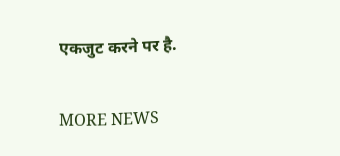एकजुट करने पर है.

MORE NEWS